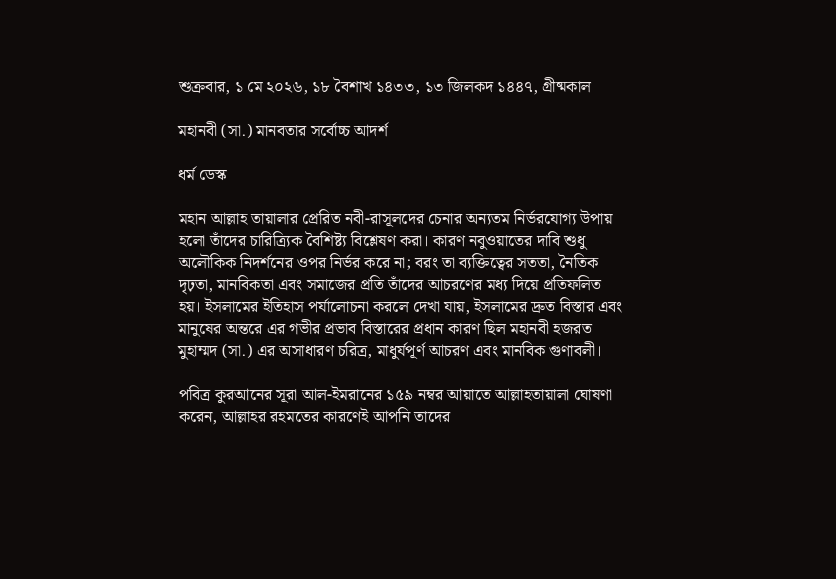শুক্রবার, ১ মে ২০২৬, ১৮ বৈশাখ ১৪৩৩, ১৩ জিলকদ ১৪৪৭, গ্রীষ্মকাল

মহানবী (সা.) মানবতার সর্বোচ্চ আদর্শ

ধর্ম ডেস্ক

মহান আল্লাহ তায়ালার প্রেরিত নবী-রাসূলদের চেনার অন্যতম নির্ভরযোগ্য উপায় হলো তাঁদের চারিত্র্যিক বৈশিষ্ট্য বিশ্লেষণ করা। কারণ নবুওয়াতের দাবি শুধু অলৌকিক নিদর্শনের ওপর নির্ভর করে না; বরং তা ব্যক্তিত্বের সততা, নৈতিক দৃঢ়তা, মানবিকতা এবং সমাজের প্রতি তাঁদের আচরণের মধ্য দিয়ে প্রতিফলিত হয়। ইসলামের ইতিহাস পর্যালোচনা করলে দেখা যায়, ইসলামের দ্রুত বিস্তার এবং মানুষের অন্তরে এর গভীর প্রভাব বিস্তারের প্রধান কারণ ছিল মহানবী হজরত মুহাম্মদ (সা.) এর অসাধারণ চরিত্র, মাধুর্যপূর্ণ আচরণ এবং মানবিক গুণাবলী।

পবিত্র কুরআনের সূরা আল-ইমরানের ১৫৯ নম্বর আয়াতে আল্লাহতায়ালা ঘোষণা করেন, আল্লাহর রহমতের কারণেই আপনি তাদের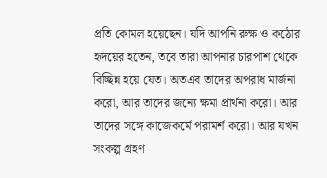প্রতি কোমল হয়েছেন। যদি আপনি রুক্ষ ও কঠোর হৃদয়ের হতেন, তবে তারা আপনার চারপাশ থেকে বিচ্ছিন্ন হয়ে যেত। অতএব তাদের অপরাধ মার্জনা করো, আর তাদের জন্যে ক্ষমা প্রার্থনা করো। আর তাদের সঙ্গে কাজেকর্মে পরামর্শ করো। আর যখন সংকল্প গ্রহণ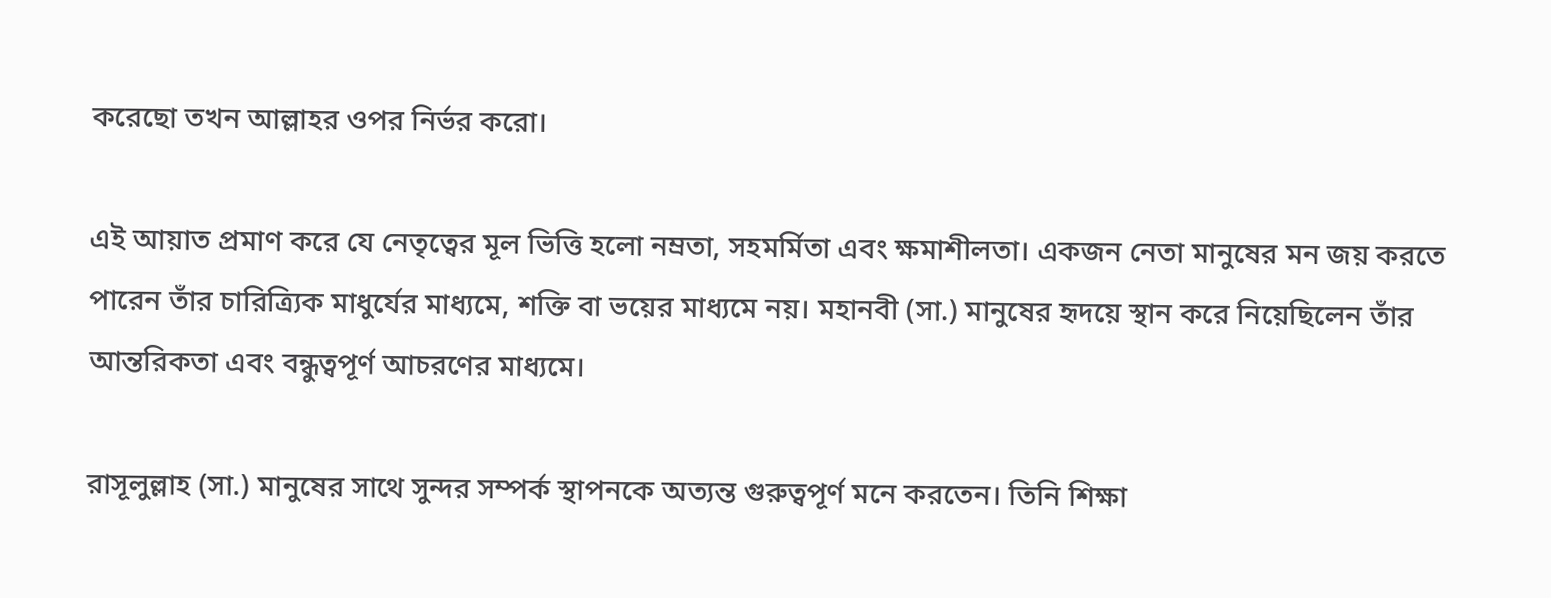করেছো তখন আল্লাহর ওপর নির্ভর করো।

এই আয়াত প্রমাণ করে যে নেতৃত্বের মূল ভিত্তি হলো নম্রতা, সহমর্মিতা এবং ক্ষমাশীলতা। একজন নেতা মানুষের মন জয় করতে পারেন তাঁর চারিত্র্যিক মাধুর্যের মাধ্যমে, শক্তি বা ভয়ের মাধ্যমে নয়। মহানবী (সা.) মানুষের হৃদয়ে স্থান করে নিয়েছিলেন তাঁর আন্তরিকতা এবং বন্ধুত্বপূর্ণ আচরণের মাধ্যমে।

রাসূলুল্লাহ (সা.) মানুষের সাথে সুন্দর সম্পর্ক স্থাপনকে অত্যন্ত গুরুত্বপূর্ণ মনে করতেন। তিনি শিক্ষা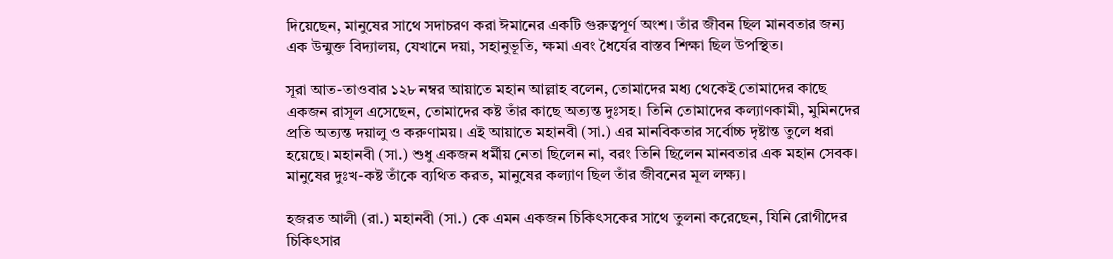দিয়েছেন, মানুষের সাথে সদাচরণ করা ঈমানের একটি গুরুত্বপূর্ণ অংশ। তাঁর জীবন ছিল মানবতার জন্য এক উন্মুক্ত বিদ্যালয়, যেখানে দয়া, সহানুভূতি, ক্ষমা এবং ধৈর্যের বাস্তব শিক্ষা ছিল উপস্থিত।

সূরা আত-তাওবার ১২৮ নম্বর আয়াতে মহান আল্লাহ বলেন, তোমাদের মধ্য থেকেই তোমাদের কাছে একজন রাসূল এসেছেন, তোমাদের কষ্ট তাঁর কাছে অত্যন্ত দুঃসহ। তিনি তোমাদের কল্যাণকামী, মুমিনদের প্রতি অত্যন্ত দয়ালু ও করুণাময়। এই আয়াতে মহানবী (সা.) এর মানবিকতার সর্বোচ্চ দৃষ্টান্ত তুলে ধরা হয়েছে। মহানবী (সা.) শুধু একজন ধর্মীয় নেতা ছিলেন না, বরং তিনি ছিলেন মানবতার এক মহান সেবক। মানুষের দুঃখ-কষ্ট তাঁকে ব্যথিত করত, মানুষের কল্যাণ ছিল তাঁর জীবনের মূল লক্ষ্য।

হজরত আলী (রা.) মহানবী (সা.) কে এমন একজন চিকিৎসকের সাথে তুলনা করেছেন, যিনি রোগীদের চিকিৎসার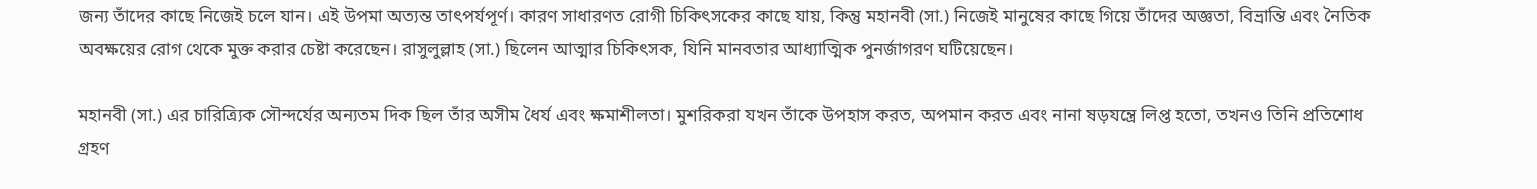জন্য তাঁদের কাছে নিজেই চলে যান। এই উপমা অত্যন্ত তাৎপর্যপূর্ণ। কারণ সাধারণত রোগী চিকিৎসকের কাছে যায়, কিন্তু মহানবী (সা.) নিজেই মানুষের কাছে গিয়ে তাঁদের অজ্ঞতা, বিভ্রান্তি এবং নৈতিক অবক্ষয়ের রোগ থেকে মুক্ত করার চেষ্টা করেছেন। রাসুলুল্লাহ (সা.) ছিলেন আত্মার চিকিৎসক, যিনি মানবতার আধ্যাত্মিক পুনর্জাগরণ ঘটিয়েছেন।

মহানবী (সা.) এর চারিত্র্যিক সৌন্দর্যের অন্যতম দিক ছিল তাঁর অসীম ধৈর্য এবং ক্ষমাশীলতা। মুশরিকরা যখন তাঁকে উপহাস করত, অপমান করত এবং নানা ষড়যন্ত্রে লিপ্ত হতো, তখনও তিনি প্রতিশোধ গ্রহণ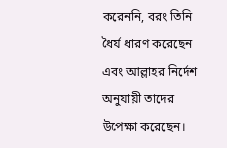করেননি, বরং তিনি ধৈর্য ধারণ করেছেন এবং আল্লাহর নির্দেশ অনুযায়ী তাদের উপেক্ষা করেছেন।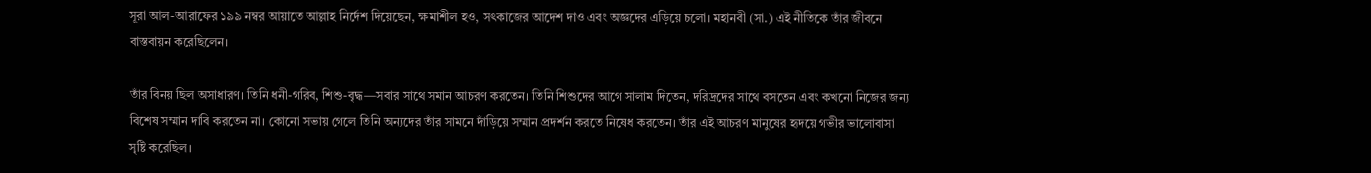সূরা আল-আরাফের ১৯৯ নম্বর আয়াতে আল্লাহ নির্দেশ দিয়েছেন, ক্ষমাশীল হও, সৎকাজের আদেশ দাও এবং অজ্ঞদের এড়িয়ে চলো। মহানবী (সা.) এই নীতিকে তাঁর জীবনে বাস্তবায়ন করেছিলেন।

তাঁর বিনয় ছিল অসাধারণ। তিনি ধনী-গরিব, শিশু-বৃদ্ধ—সবার সাথে সমান আচরণ করতেন। তিনি শিশুদের আগে সালাম দিতেন, দরিদ্রদের সাথে বসতেন এবং কখনো নিজের জন্য বিশেষ সম্মান দাবি করতেন না। কোনো সভায় গেলে তিনি অন্যদের তাঁর সামনে দাঁড়িয়ে সম্মান প্রদর্শন করতে নিষেধ করতেন। তাঁর এই আচরণ মানুষের হৃদয়ে গভীর ভালোবাসা সৃষ্টি করেছিল।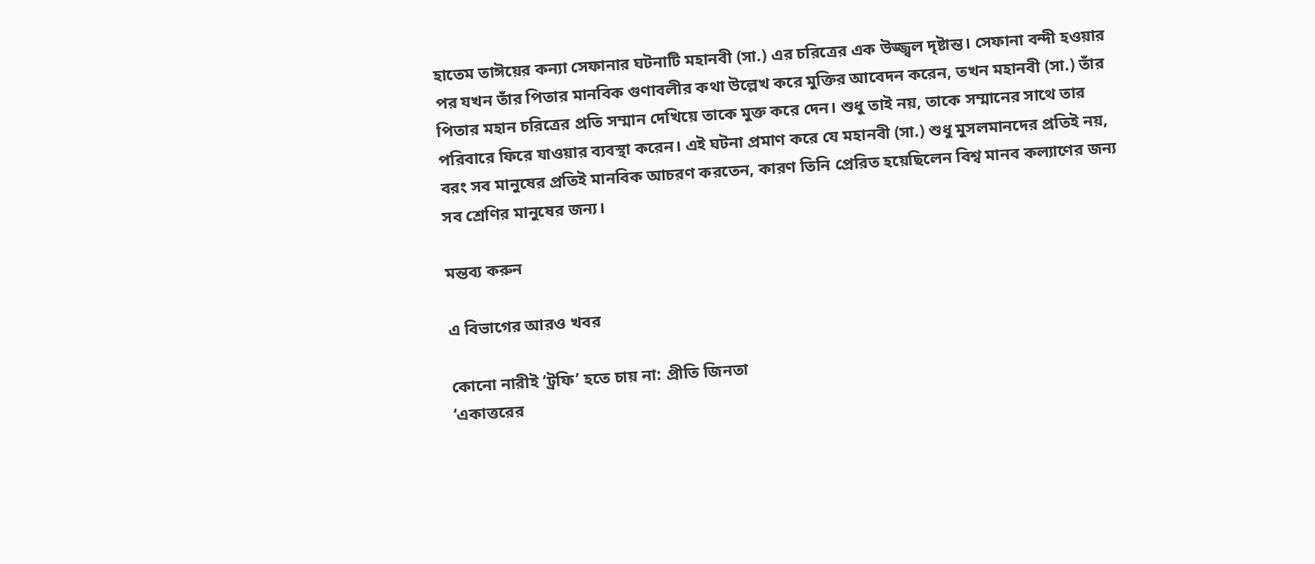হাতেম তাঈয়ের কন্যা সেফানার ঘটনাটি মহানবী (সা.) এর চরিত্রের এক উজ্জ্বল দৃষ্টান্ত। সেফানা বন্দী হওয়ার পর যখন তাঁর পিতার মানবিক গুণাবলীর কথা উল্লেখ করে মুক্তির আবেদন করেন, তখন মহানবী (সা.) তাঁর পিতার মহান চরিত্রের প্রতি সম্মান দেখিয়ে তাকে মুক্ত করে দেন। শুধু তাই নয়, তাকে সম্মানের সাথে তার পরিবারে ফিরে যাওয়ার ব্যবস্থা করেন। এই ঘটনা প্রমাণ করে যে মহানবী (সা.) শুধু মুসলমানদের প্রতিই নয়, বরং সব মানুষের প্রতিই মানবিক আচরণ করতেন, কারণ তিনি প্রেরিত হয়েছিলেন বিশ্ব মানব কল্যাণের জন্য সব শ্রেণির মানুষের জন্য।

মন্তব্য করুন

এ বিভাগের আরও খবর

কোনো নারীই ‘ট্রফি’ হতে চায় না: প্রীতি জিনতা
‘একাত্তরের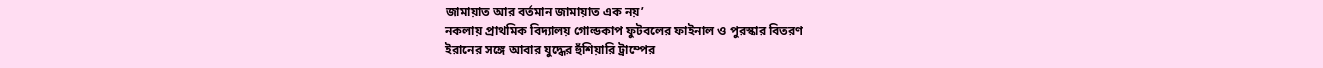জামায়াত আর বর্তমান জামায়াত এক নয়’
নকলায় প্রাথমিক বিদ্যালয় গোল্ডকাপ ফুটবলের ফাইনাল ও পুরস্কার বিতরণ
ইরানের সঙ্গে আবার যুদ্ধের হুঁশিয়ারি ট্রাম্পের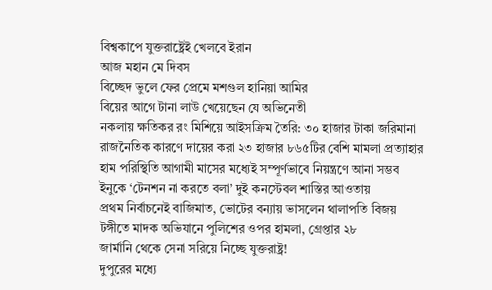বিশ্বকাপে যুক্তরাষ্ট্রেই খেলবে ইরান
আজ মহান মে দিবস
বিচ্ছেদ ভুলে ফের প্রেমে মশগুল হানিয়া আমির
বিয়ের আগে টানা লাউ খেয়েছেন যে অভিনেতী
নকলায় ক্ষতিকর রং মিশিয়ে আইসক্রিম তৈরি: ৩০ হাজার টাকা জরিমানা
রাজনৈতিক কারণে দায়ের করা ২৩ হাজার ৮৬৫টির বেশি মামলা প্রত্যাহার
হাম পরিস্থিতি আগামী মাসের মধ্যেই সম্পূর্ণভাবে নিয়ন্ত্রণে আনা সম্ভব
ইনুকে ‘টেনশন না করতে বলা’ দুই কনস্টেবল শাস্তির আওতায়
প্রথম নির্বাচনেই বাজিমাত, ভোটের বন্যায় ভাসলেন থালাপতি বিজয়
টঙ্গীতে মাদক অভিযানে পুলিশের ওপর হামলা, গ্রেপ্তার ২৮
জার্মানি থেকে সেনা সরিয়ে নিচ্ছে যুক্তরাষ্ট্র!
দুপুরের মধ্যে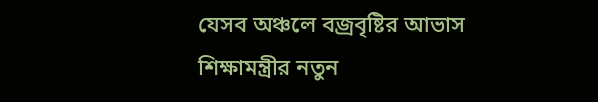যেসব অঞ্চলে বজ্রবৃষ্টির আভাস
শিক্ষামন্ত্রীর নতুন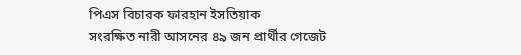পিএস বিচারক ফারহান ইসতিয়াক
সংরক্ষিত নারী আসনের ৪৯ জন প্রার্থীর গেজেট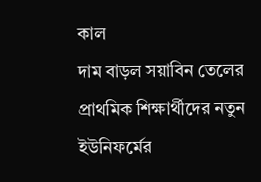কাল
দাম বাড়ল সয়াবিন তেলের
প্রাথমিক শিক্ষার্থীদের নতুন ইউনিফর্মের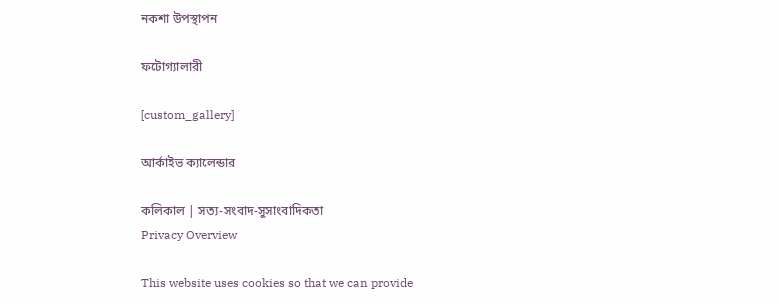নকশা উপস্থাপন

ফটোগ্যালারী

[custom_gallery]

আর্কাইভ ক্যালেন্ডার

কলিকাল | সত্য-সংবাদ-সুসাংবাদিকতা
Privacy Overview

This website uses cookies so that we can provide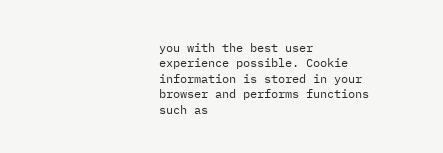you with the best user experience possible. Cookie information is stored in your browser and performs functions such as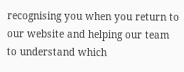recognising you when you return to our website and helping our team to understand which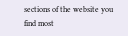sections of the website you find most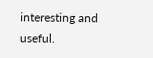interesting and useful.